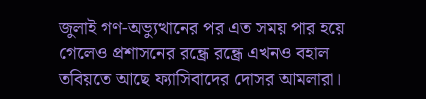জুলাই গণ-অভ্যুত্থানের পর এত সময় পার হয়ে গেলেও প্রশাসনের রন্ধ্রে রন্ধ্রে এখনও বহাল তবিয়তে আছে ফ্যাসিবাদের দোসর আমলারা।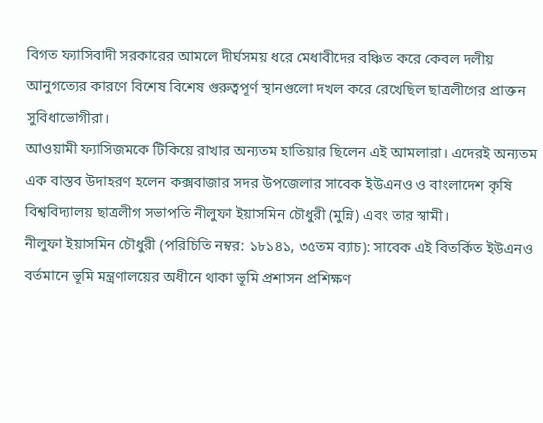বিগত ফ্যাসিবাদী সরকারের আমলে দীর্ঘসময় ধরে মেধাবীদের বঞ্চিত করে কেবল দলীয় আনুগত্যের কারণে বিশেষ বিশেষ গুরুত্বপূর্ণ স্থানগুলো দখল করে রেখেছিল ছাত্রলীগের প্রাক্তন সুবিধাভোগীরা।
আওয়ামী ফ্যাসিজমকে টিকিয়ে রাখার অন্যতম হাতিয়ার ছিলেন এই আমলারা। এদেরই অন্যতম এক বাস্তব উদাহরণ হলেন কক্সবাজার সদর উপজেলার সাবেক ইউএনও ও বাংলাদেশ কৃষি বিশ্ববিদ্যালয় ছাত্রলীগ সভাপতি নীলুফা ইয়াসমিন চৌধুরী (মুন্নি) এবং তার স্বামী।
নীলুফা ইয়াসমিন চৌধুরী (পরিচিতি নম্বর: ১৮১৪১, ৩৫তম ব্যাচ): সাবেক এই বিতর্কিত ইউএনও বর্তমানে ভূমি মন্ত্রণালয়ের অধীনে থাকা ভূমি প্রশাসন প্রশিক্ষণ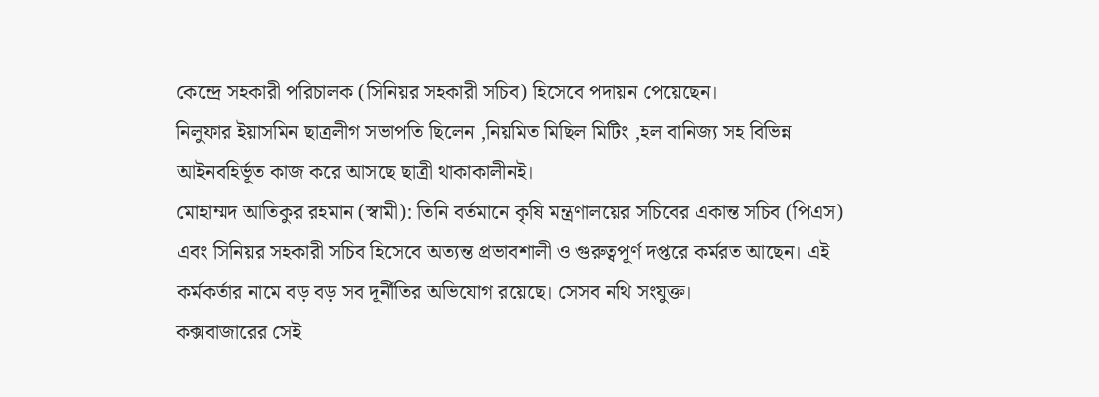কেন্দ্রে সহকারী পরিচালক (সিনিয়র সহকারী সচিব) হিসেবে পদায়ন পেয়েছেন।
নিলুফার ইয়াসমিন ছাত্রলীগ সভাপতি ছিলেন ,নিয়মিত মিছিল মিটিং ,হল বানিজ্য সহ বিভিন্ন আইনবহির্ভূত কাজ করে আসছে ছাত্রী থাকাকালীনই।
মোহাম্মদ আতিকুর রহমান (স্বামী): তিনি বর্তমানে কৃষি মন্ত্রণালয়ের সচিবের একান্ত সচিব (পিএস) এবং সিনিয়র সহকারী সচিব হিসেবে অত্যন্ত প্রভাবশালী ও গুরুত্বপূর্ণ দপ্তরে কর্মরত আছেন। এই কর্মকর্তার নামে বড় বড় সব দূর্নীতির অভিযোগ রয়েছে। সেসব নথি সংযুক্ত।
কক্সবাজারের সেই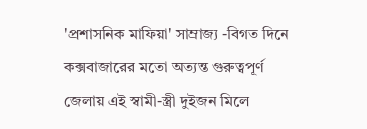'প্রশাসনিক মাফিয়া' সাম্রাজ্য -বিগত দিনে কক্সবাজারের মতো অত্যন্ত গুরুত্বপূর্ণ জেলায় এই স্বামী-স্ত্রী দুইজন মিলে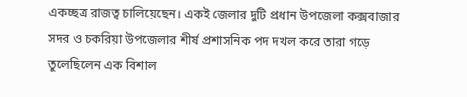একচ্ছত্র রাজত্ব চালিয়েছেন। একই জেলার দুটি প্রধান উপজেলা কক্সবাজার সদর ও চকরিয়া উপজেলার শীর্ষ প্রশাসনিক পদ দখল করে তারা গড়ে তুলেছিলেন এক বিশাল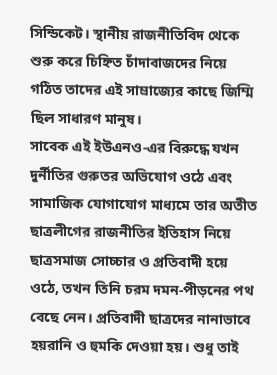সিন্ডিকেট। স্থানীয় রাজনীতিবিদ থেকে শুরু করে চিহ্নিত চাঁদাবাজদের নিয়ে গঠিত তাদের এই সাম্রাজ্যের কাছে জিম্মি ছিল সাধারণ মানুষ।
সাবেক এই ইউএনও-এর বিরুদ্ধে যখন দুর্নীতির গুরুতর অভিযোগ ওঠে এবং সামাজিক যোগাযোগ মাধ্যমে তার অতীত ছাত্রলীগের রাজনীতির ইতিহাস নিয়ে ছাত্রসমাজ সোচ্চার ও প্রতিবাদী হয়ে ওঠে, তখন তিনি চরম দমন-পীড়নের পথ বেছে নেন। প্রতিবাদী ছাত্রদের নানাভাবে হয়রানি ও হুমকি দেওয়া হয়। শুধু তাই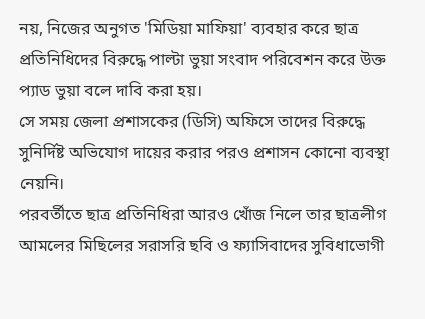নয়, নিজের অনুগত 'মিডিয়া মাফিয়া' ব্যবহার করে ছাত্র প্রতিনিধিদের বিরুদ্ধে পাল্টা ভুয়া সংবাদ পরিবেশন করে উক্ত প্যাড ভুয়া বলে দাবি করা হয়।
সে সময় জেলা প্রশাসকের (ডিসি) অফিসে তাদের বিরুদ্ধে সুনির্দিষ্ট অভিযোগ দায়ের করার পরও প্রশাসন কোনো ব্যবস্থা নেয়নি।
পরবর্তীতে ছাত্র প্রতিনিধিরা আরও খোঁজ নিলে তার ছাত্রলীগ আমলের মিছিলের সরাসরি ছবি ও ফ্যাসিবাদের সুবিধাভোগী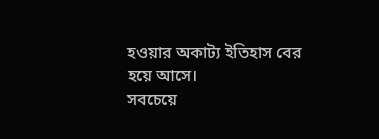হওয়ার অকাট্য ইতিহাস বের হয়ে আসে।
সবচেয়ে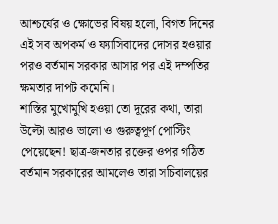আশ্চর্যের ও ক্ষোভের বিষয় হলো, বিগত দিনের এই সব অপকর্ম ও ফ্যাসিবাদের দোসর হওয়ার পরও বর্তমান সরকার আসার পর এই দম্পতির ক্ষমতার দাপট কমেনি।
শাস্তির মুখোমুখি হওয়া তো দূরের কথা, তারা উল্টো আরও ভালো ও গুরুত্বপূর্ণ পোস্টিং পেয়েছেন! ছাত্র-জনতার রক্তের ওপর গঠিত বর্তমান সরকারের আমলেও তারা সচিবালয়ের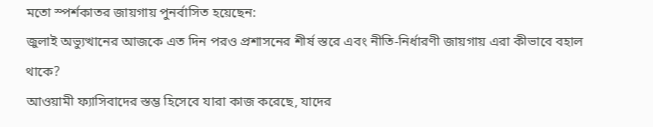মতো স্পর্শকাতর জায়গায় পুনর্বাসিত হয়েছেন:
জুলাই অভ্যুত্থানের আজকে এত দিন পরও প্রশাসনের শীর্ষ স্তরে এবং নীতি-নির্ধারণী জায়গায় এরা কীভাবে বহাল থাকে?
আওয়ামী ফ্যাসিবাদের স্তম্ভ হিসেবে যারা কাজ করেছে, যাদের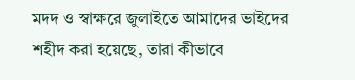মদদ ও স্বাক্ষরে জুলাইতে আমাদের ভাইদের শহীদ করা হয়েছে, তারা কীভাবে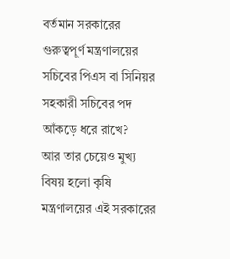বর্তমান সরকারের গুরুত্বপূর্ণ মন্ত্রণালয়ের সচিবের পিএস বা সিনিয়র সহকারী সচিবের পদ আঁকড়ে ধরে রাখে?
আর তার চেয়েও মুখ্য বিষয় হলো কৃষি মন্ত্রণালয়ের এই সরকারের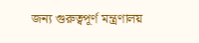জন্য গুরুত্বপূর্ণ মন্ত্রণালয়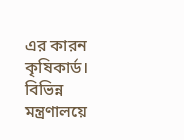এর কারন কৃষিকার্ড।
বিভিন্ন মন্ত্রণালয়ে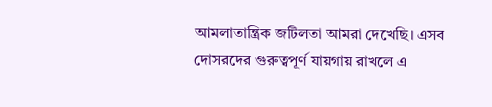আমলাতান্ত্রিক জটিলতা আমরা দেখেছি। এসব দোসরদের গুরুত্বপূর্ণ যায়গায় রাখলে এ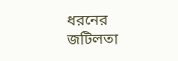ধরনের জটিলতা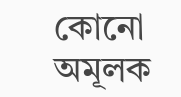কোনো অমূলক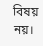বিষয় নয়।